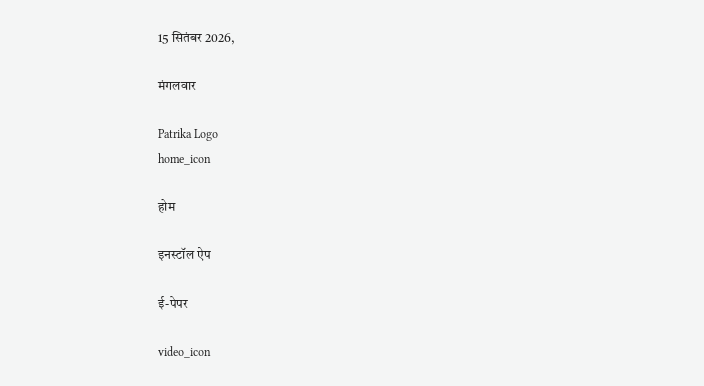15 सितंबर 2026,

मंगलवार

Patrika Logo
home_icon

होम

इनस्टॉल ऐप

ई-पेपर

video_icon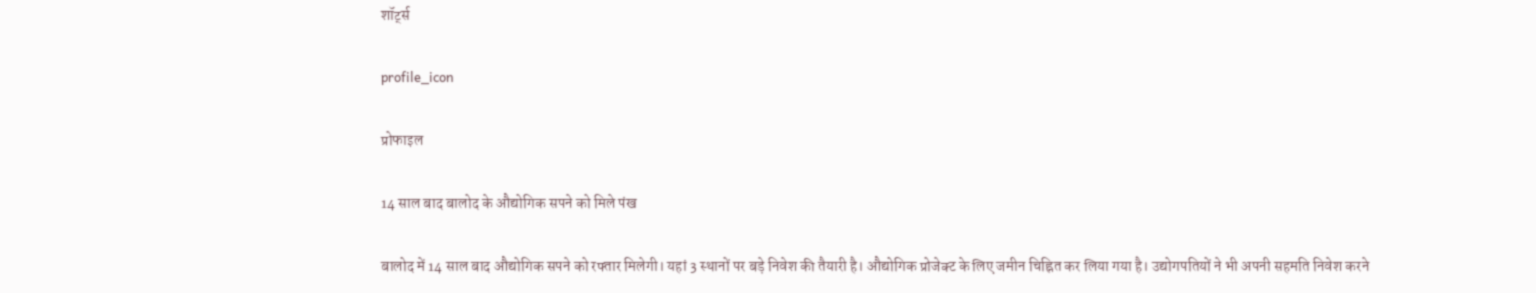शॉर्ट्स

profile_icon

प्रोफाइल

14 साल बाद बालोद के औद्योगिक सपने को मिले पंख

बालोद में 14 साल बाद औद्योगिक सपने को रफ्तार मिलेगी। यहां 3 स्थानों पर बड़े निवेश की तैयारी है। औद्योगिक प्रोजेक्ट के लिए जमीन चिह्नित कर लिया गया है। उद्योगपतियों ने भी अपनी सहमति निवेश करने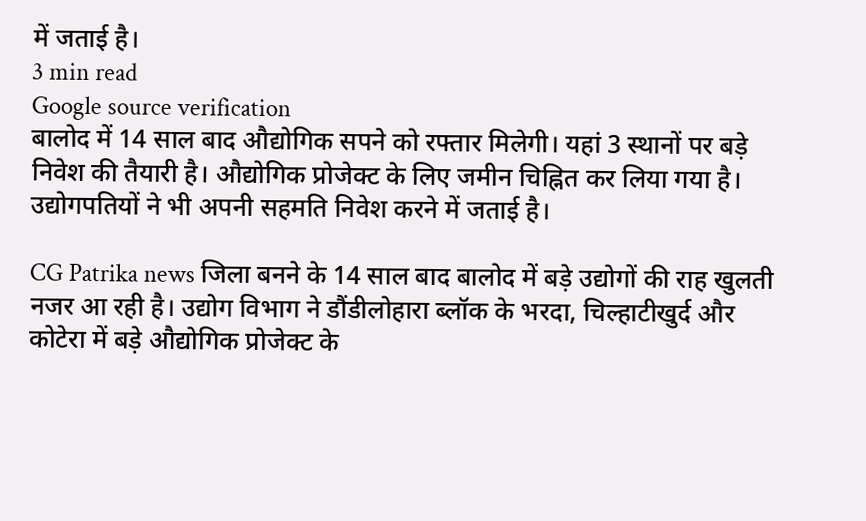में जताई है।
3 min read
Google source verification
बालोद में 14 साल बाद औद्योगिक सपने को रफ्तार मिलेगी। यहां 3 स्थानों पर बड़े निवेश की तैयारी है। औद्योगिक प्रोजेक्ट के लिए जमीन चिह्नित कर लिया गया है। उद्योगपतियों ने भी अपनी सहमति निवेश करने में जताई है।

CG Patrika news जिला बनने के 14 साल बाद बालोद में बड़े उद्योगों की राह खुलती नजर आ रही है। उद्योग विभाग ने डौंडीलोहारा ब्लॉक के भरदा, चिल्हाटीखुर्द और कोटेरा में बड़े औद्योगिक प्रोजेक्ट के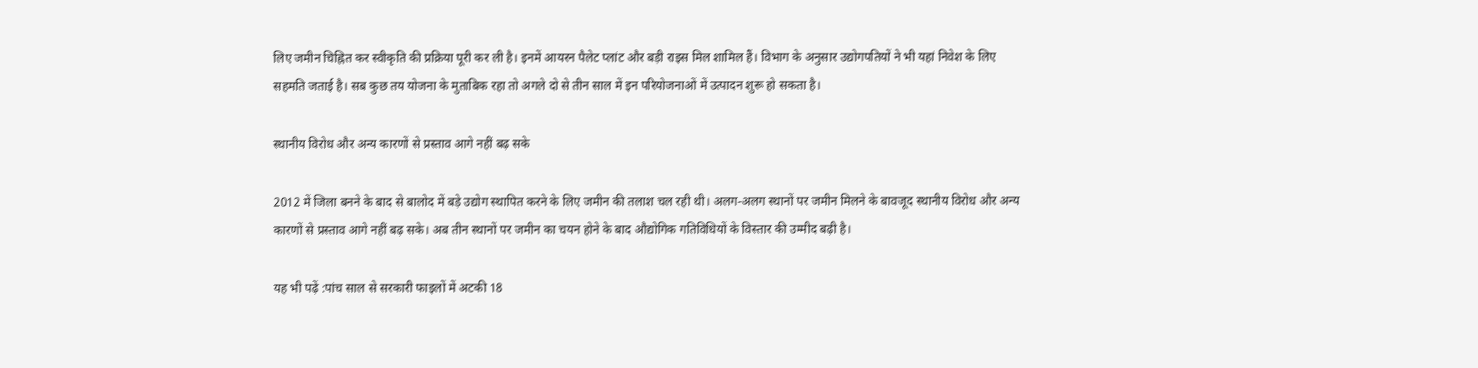लिए जमीन चिह्नित कर स्वीकृति की प्रक्रिया पूरी कर ली है। इनमें आयरन पैलेट प्लांट और बड़ी राइस मिल शामिल हैं। विभाग के अनुसार उद्योगपतियों ने भी यहां निवेश के लिए सहमति जताई है। सब कुछ तय योजना के मुताबिक रहा तो अगले दो से तीन साल में इन परियोजनाओं में उत्पादन शुरू हो सकता है।

स्थानीय विरोध और अन्य कारणों से प्रस्ताव आगे नहीं बढ़ सके

2012 में जिला बनने के बाद से बालोद में बड़े उद्योग स्थापित करने के लिए जमीन की तलाश चल रही थी। अलग-अलग स्थानों पर जमीन मिलने के बावजूद स्थानीय विरोध और अन्य कारणों से प्रस्ताव आगे नहीं बढ़ सके। अब तीन स्थानों पर जमीन का चयन होने के बाद औद्योगिक गतिविधियों के विस्तार की उम्मीद बढ़ी है।

यह भी पढ़ें :पांच साल से सरकारी फाइलों में अटकी 18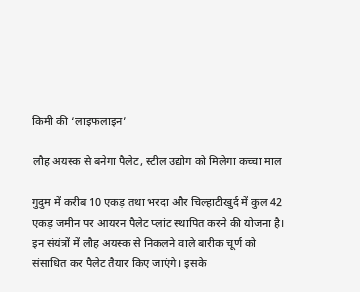किमी की ‘लाइफलाइन’

लौह अयस्क से बनेगा पैलेट, स्टील उद्योग को मिलेगा कच्चा माल

गुदुम में करीब 10 एकड़ तथा भरदा और चिल्हाटीखुर्द में कुल 42 एकड़ जमीन पर आयरन पैलेट प्लांट स्थापित करने की योजना है। इन संयंत्रों में लौह अयस्क से निकलने वाले बारीक चूर्ण को संसाधित कर पैलेट तैयार किए जाएंगे। इसके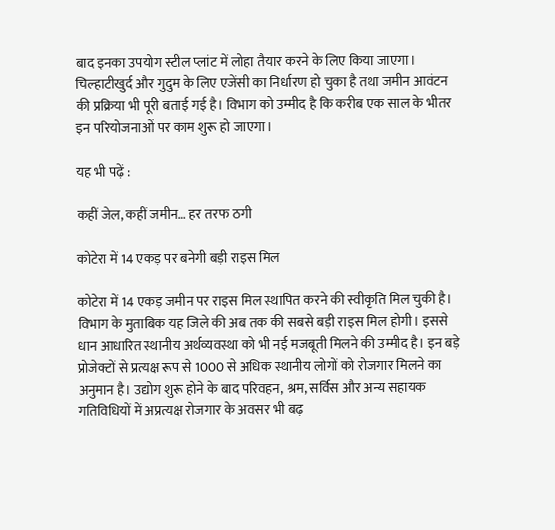बाद इनका उपयोग स्टील प्लांट में लोहा तैयार करने के लिए किया जाएगा। चिल्हाटीखुर्द और गुदुम के लिए एजेंसी का निर्धारण हो चुका है तथा जमीन आवंटन की प्रक्रिया भी पूरी बताई गई है। विभाग को उम्मीद है कि करीब एक साल के भीतर इन परियोजनाओं पर काम शुरू हो जाएगा।

यह भी पढ़ें :

कहीं जेल, कहीं जमीन… हर तरफ ठगी

कोटेरा में 14 एकड़ पर बनेगी बड़ी राइस मिल

कोटेरा में 14 एकड़ जमीन पर राइस मिल स्थापित करने की स्वीकृति मिल चुकी है। विभाग के मुताबिक यह जिले की अब तक की सबसे बड़ी राइस मिल होगी। इससे धान आधारित स्थानीय अर्थव्यवस्था को भी नई मजबूती मिलने की उम्मीद है। इन बड़े प्रोजेक्टों से प्रत्यक्ष रूप से 1000 से अधिक स्थानीय लोगों को रोजगार मिलने का अनुमान है। उद्योग शुरू होने के बाद परिवहन, श्रम, सर्विस और अन्य सहायक गतिविधियों में अप्रत्यक्ष रोजगार के अवसर भी बढ़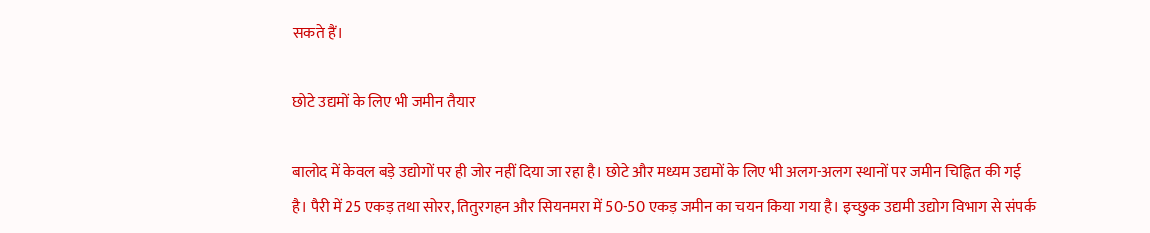सकते हैं।

छोटे उद्यमों के लिए भी जमीन तैयार

बालोद में केवल बड़े उद्योगों पर ही जोर नहीं दिया जा रहा है। छोटे और मध्यम उद्यमों के लिए भी अलग-अलग स्थानों पर जमीन चिह्नित की गई है। पैरी में 25 एकड़ तथा सोरर, तितुरगहन और सियनमरा में 50-50 एकड़ जमीन का चयन किया गया है। इच्छुक उद्यमी उद्योग विभाग से संपर्क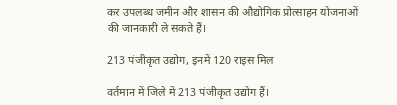कर उपलब्ध जमीन और शासन की औद्योगिक प्रोत्साहन योजनाओं की जानकारी ले सकते हैं।

213 पंजीकृत उद्योग, इनमें 120 राइस मिल

वर्तमान में जिले में 213 पंजीकृत उद्योग हैं।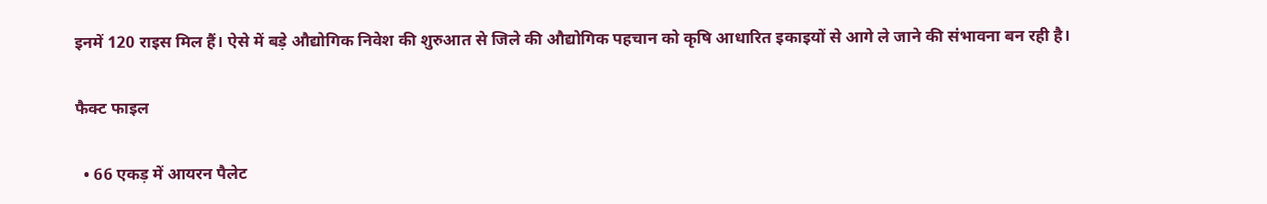इनमें 120 राइस मिल हैं। ऐसे में बड़े औद्योगिक निवेश की शुरुआत से जिले की औद्योगिक पहचान को कृषि आधारित इकाइयों से आगे ले जाने की संभावना बन रही है।

फैक्ट फाइल

  • 66 एकड़ में आयरन पैलेट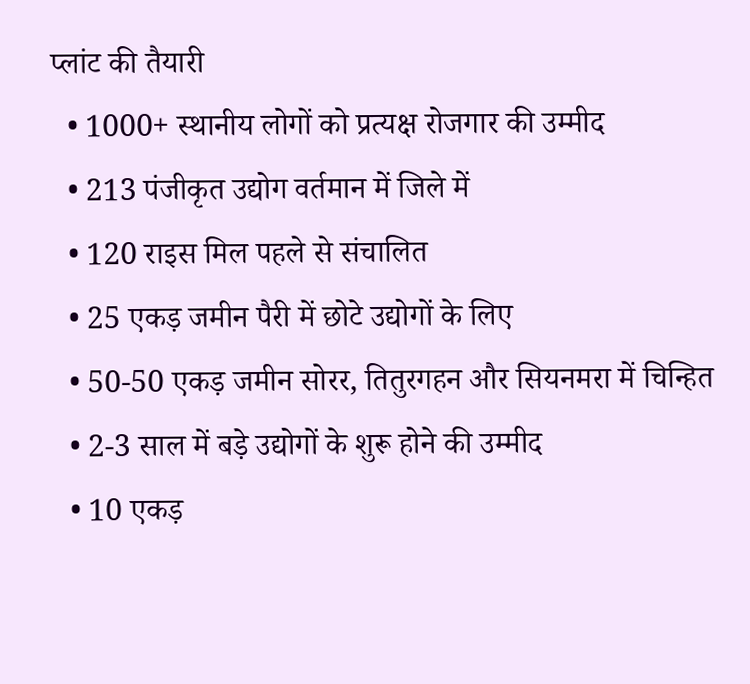प्लांट की तैयारी
  • 1000+ स्थानीय लोगों को प्रत्यक्ष रोजगार की उम्मीद
  • 213 पंजीकृत उद्योग वर्तमान में जिले में
  • 120 राइस मिल पहले से संचालित
  • 25 एकड़ जमीन पैरी में छोटे उद्योगों के लिए
  • 50-50 एकड़ जमीन सोरर, तितुरगहन और सियनमरा में चिन्हित
  • 2-3 साल में बड़े उद्योगों के शुरू होने की उम्मीद
  • 10 एकड़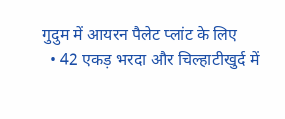गुदुम में आयरन पैलेट प्लांट के लिए
  • 42 एकड़ भरदा और चिल्हाटीखुर्द में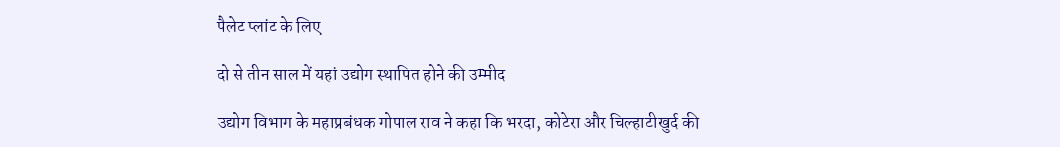पैलेट प्लांट के लिए

दो से तीन साल में यहां उद्योग स्थापित होने की उम्मीद

उद्योग विभाग के महाप्रबंधक गोपाल राव ने कहा कि भरदा, कोटेरा और चिल्हाटीखुर्द की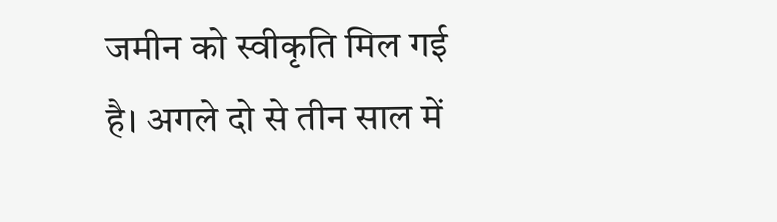जमीन को स्वीकृति मिल गई है। अगले दो से तीन साल में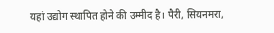यहां उद्योग स्थापित होने की उम्मीद है। पैरी, सियनमरा,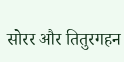सोरर और तितुरगहन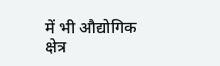में भी औद्योगिक क्षेत्र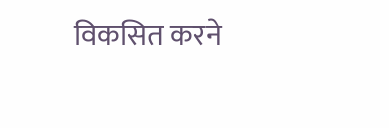विकसित करने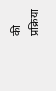की प्रक्रिया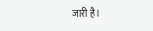जारी है।